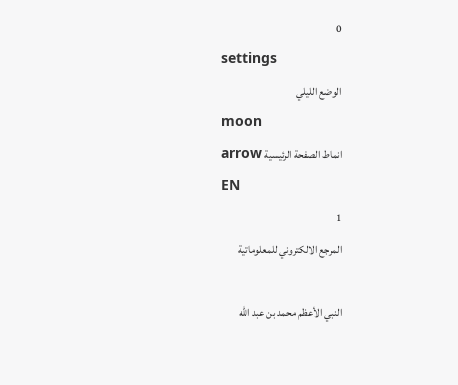0
settings
الوضع الليلي
moon
انماط الصفحة الرئيسية arrow
EN
1
المرجع الالكتروني للمعلوماتية

النبي الأعظم محمد بن عبد الله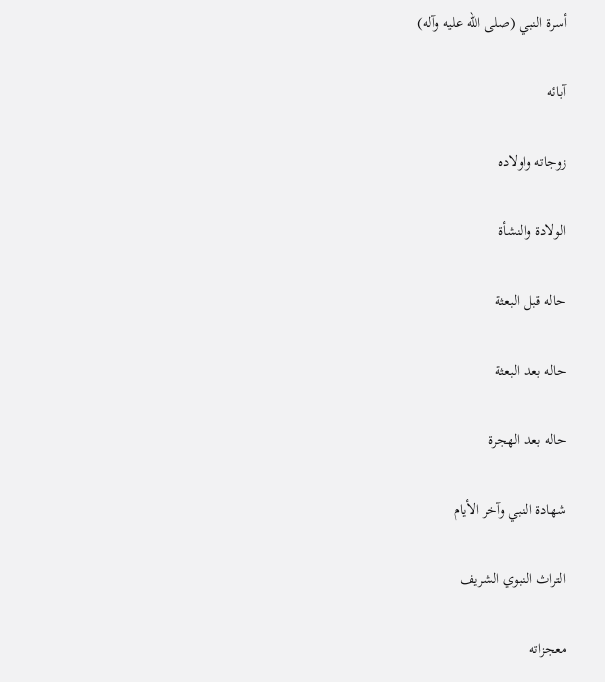أسرة النبي (صلى الله عليه وآله)

آبائه

زوجاته واولاده

الولادة والنشأة

حاله قبل البعثة

حاله بعد البعثة

حاله بعد الهجرة

شهادة النبي وآخر الأيام

التراث النبوي الشريف

معجزاته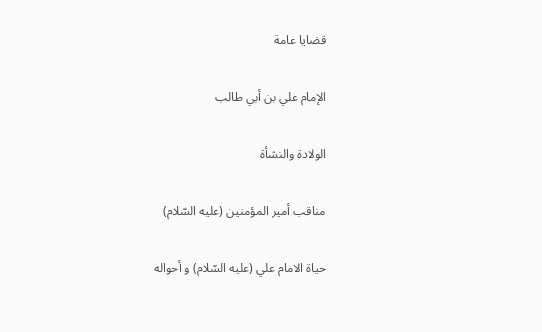قضايا عامة

الإمام علي بن أبي طالب

الولادة والنشأة

مناقب أمير المؤمنين (عليه السّلام)

حياة الامام علي (عليه السّلام) و أحواله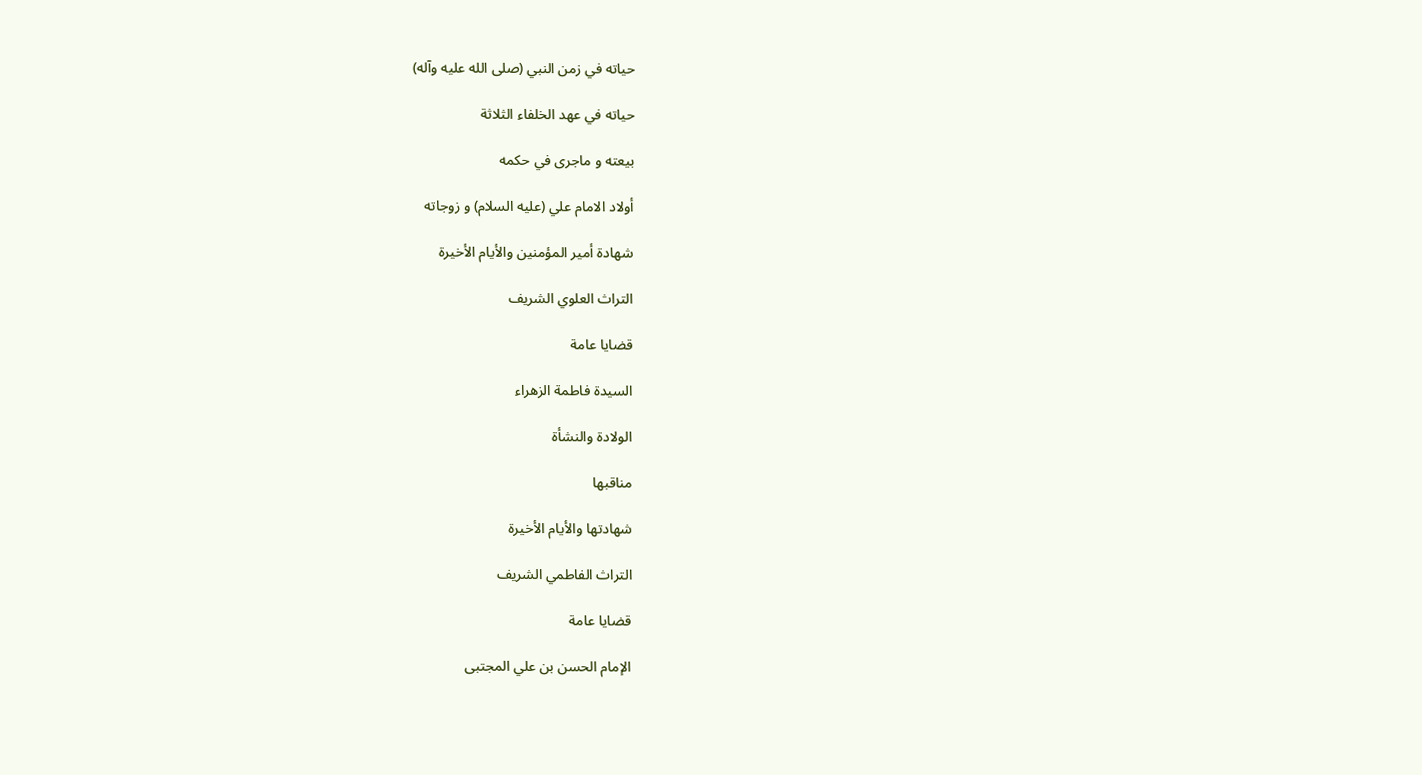حياته في زمن النبي (صلى الله عليه وآله)

حياته في عهد الخلفاء الثلاثة

بيعته و ماجرى في حكمه

أولاد الامام علي (عليه السلام) و زوجاته

شهادة أمير المؤمنين والأيام الأخيرة

التراث العلوي الشريف

قضايا عامة

السيدة فاطمة الزهراء

الولادة والنشأة

مناقبها

شهادتها والأيام الأخيرة

التراث الفاطمي الشريف

قضايا عامة

الإمام الحسن بن علي المجتبى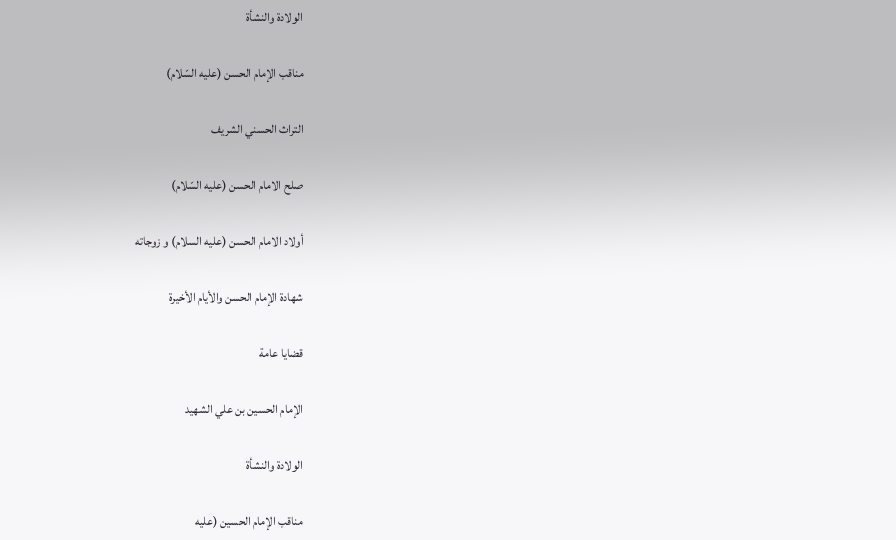الولادة والنشأة

مناقب الإمام الحسن (عليه السّلام)

التراث الحسني الشريف

صلح الامام الحسن (عليه السّلام)

أولاد الامام الحسن (عليه السلام) و زوجاته

شهادة الإمام الحسن والأيام الأخيرة

قضايا عامة

الإمام الحسين بن علي الشهيد

الولادة والنشأة

مناقب الإمام الحسين (عليه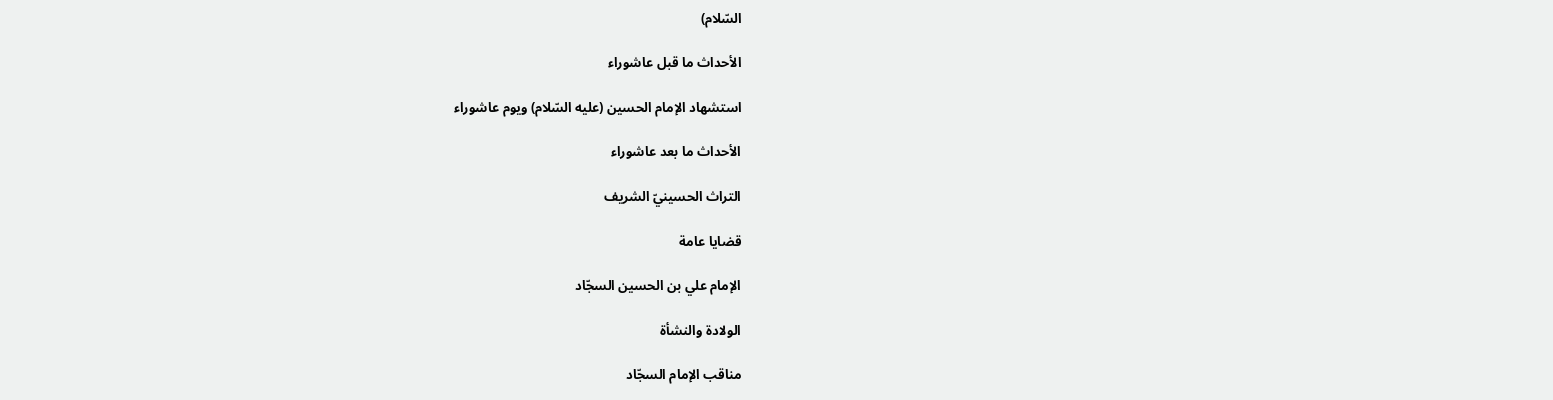السّلام)

الأحداث ما قبل عاشوراء

استشهاد الإمام الحسين (عليه السّلام) ويوم عاشوراء

الأحداث ما بعد عاشوراء

التراث الحسينيّ الشريف

قضايا عامة

الإمام علي بن الحسين السجّاد

الولادة والنشأة

مناقب الإمام السجّاد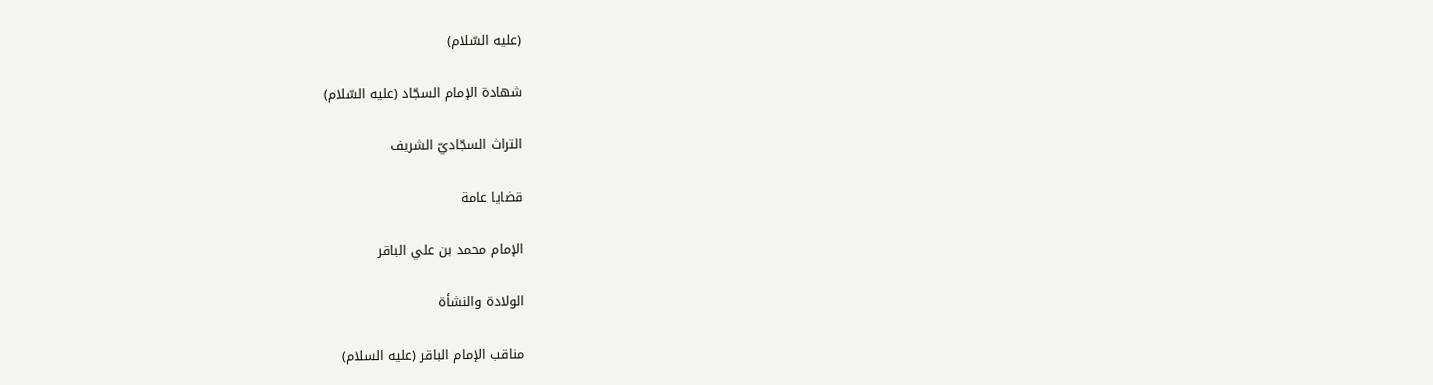(عليه السّلام)

شهادة الإمام السجّاد (عليه السّلام)

التراث السجّاديّ الشريف

قضايا عامة

الإمام محمد بن علي الباقر

الولادة والنشأة

مناقب الإمام الباقر (عليه السلام)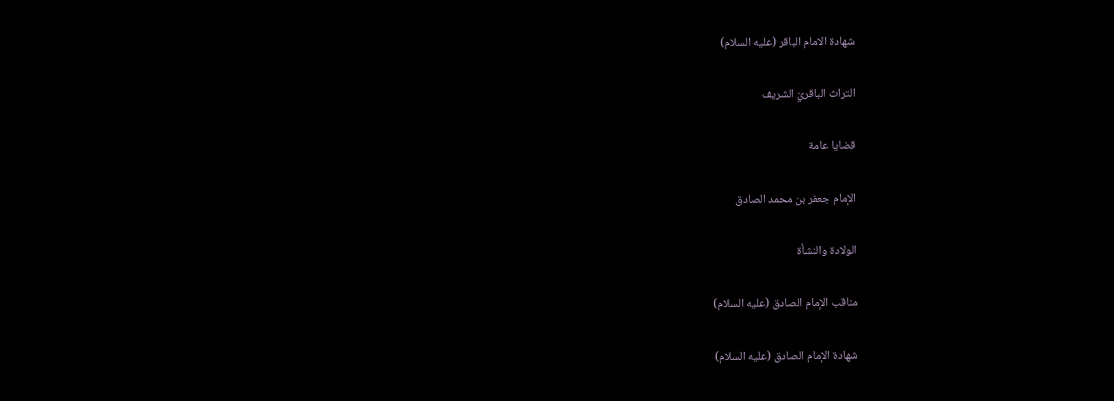شهادة الامام الباقر (عليه السلام)

التراث الباقريّ الشريف

قضايا عامة

الإمام جعفر بن محمد الصادق

الولادة والنشأة

مناقب الإمام الصادق (عليه السلام)

شهادة الإمام الصادق (عليه السلام)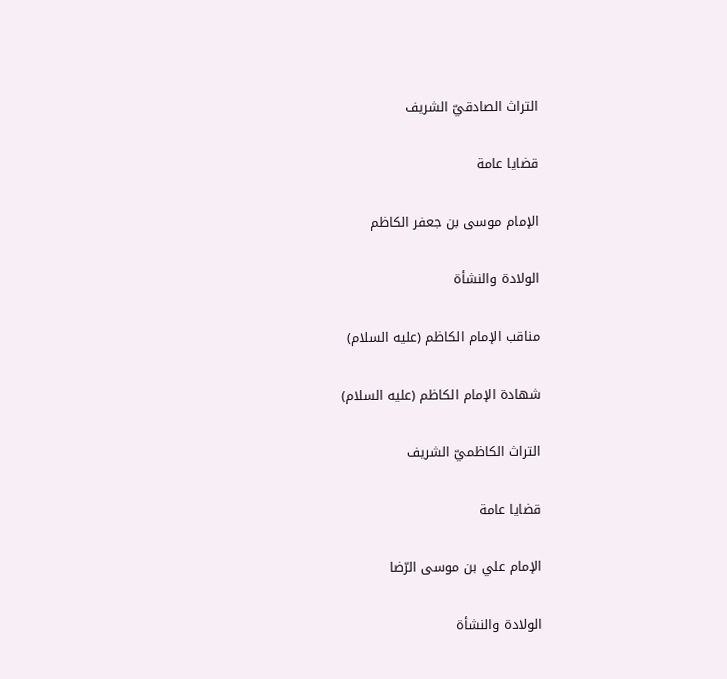التراث الصادقيّ الشريف

قضايا عامة

الإمام موسى بن جعفر الكاظم

الولادة والنشأة

مناقب الإمام الكاظم (عليه السلام)

شهادة الإمام الكاظم (عليه السلام)

التراث الكاظميّ الشريف

قضايا عامة

الإمام علي بن موسى الرّضا

الولادة والنشأة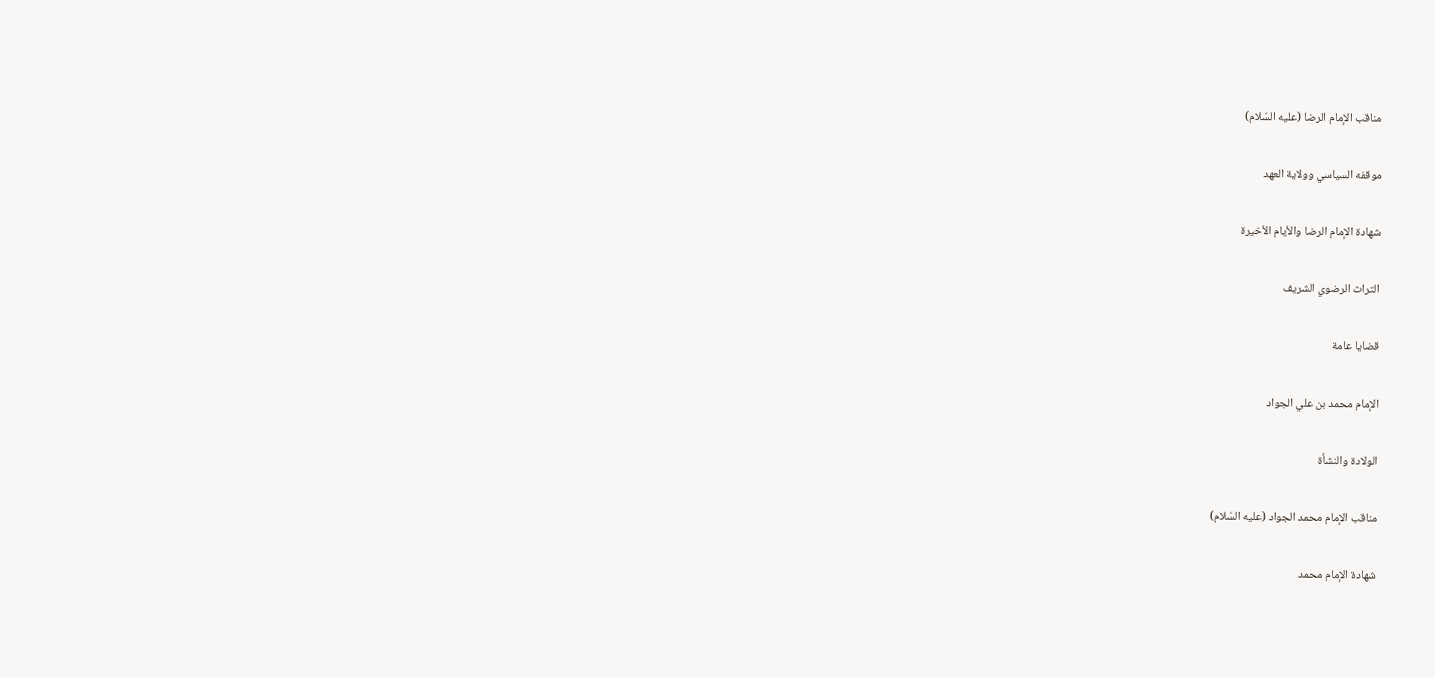مناقب الإمام الرضا (عليه السّلام)

موقفه السياسي وولاية العهد

شهادة الإمام الرضا والأيام الأخيرة

التراث الرضوي الشريف

قضايا عامة

الإمام محمد بن علي الجواد

الولادة والنشأة

مناقب الإمام محمد الجواد (عليه السّلام)

شهادة الإمام محمد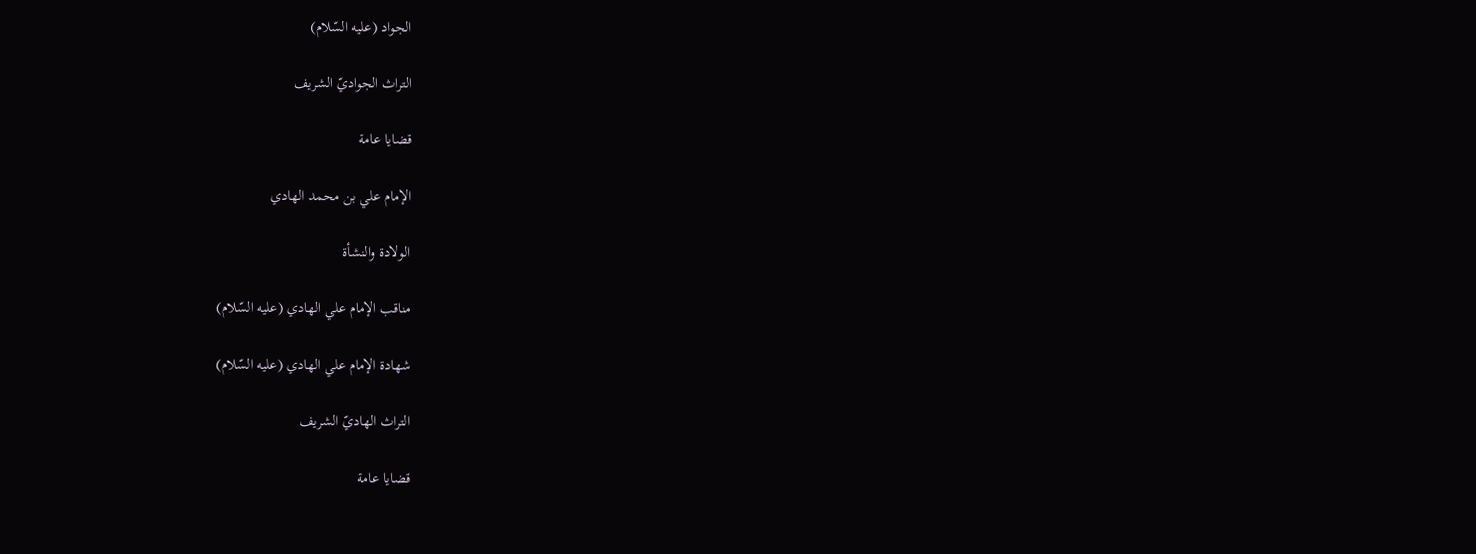الجواد (عليه السّلام)

التراث الجواديّ الشريف

قضايا عامة

الإمام علي بن محمد الهادي

الولادة والنشأة

مناقب الإمام علي الهادي (عليه السّلام)

شهادة الإمام علي الهادي (عليه السّلام)

التراث الهاديّ الشريف

قضايا عامة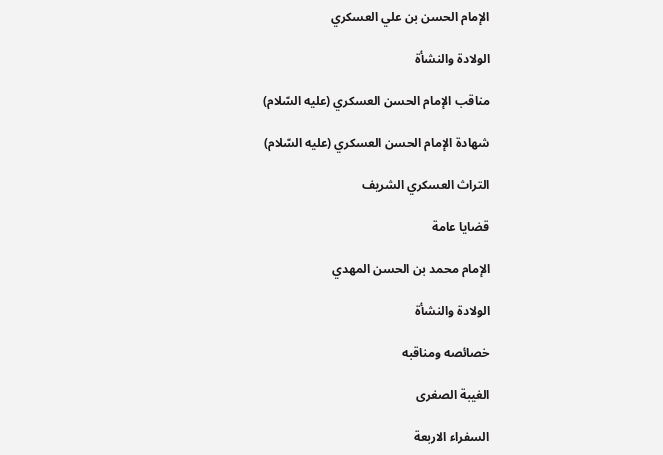الإمام الحسن بن علي العسكري

الولادة والنشأة

مناقب الإمام الحسن العسكري (عليه السّلام)

شهادة الإمام الحسن العسكري (عليه السّلام)

التراث العسكري الشريف

قضايا عامة

الإمام محمد بن الحسن المهدي

الولادة والنشأة

خصائصه ومناقبه

الغيبة الصغرى

السفراء الاربعة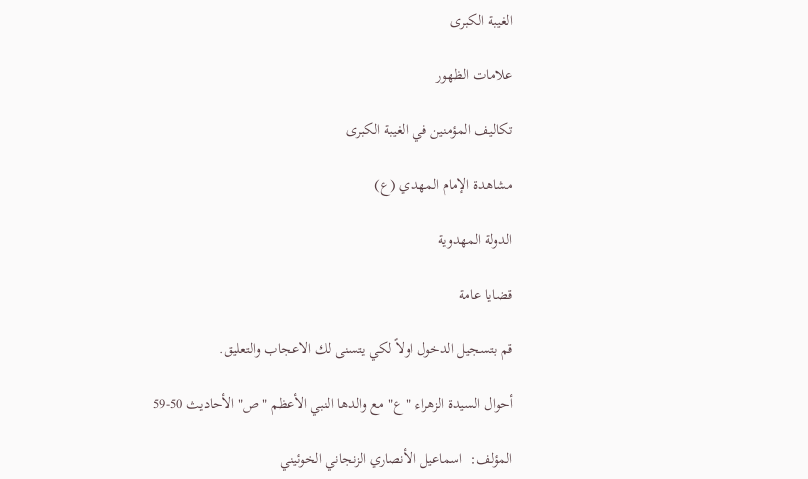الغيبة الكبرى

علامات الظهور

تكاليف المؤمنين في الغيبة الكبرى

مشاهدة الإمام المهدي (ع)

الدولة المهدوية

قضايا عامة

قم بتسجيل الدخول اولاً لكي يتسنى لك الاعجاب والتعليق.

أحوال السيدة الزهراء "ع" مع والدها النبي الأعظم "ص" الأحاديث 50-59

المؤلف:  اسماعيل الأنصاري الزنجاني الخوئيني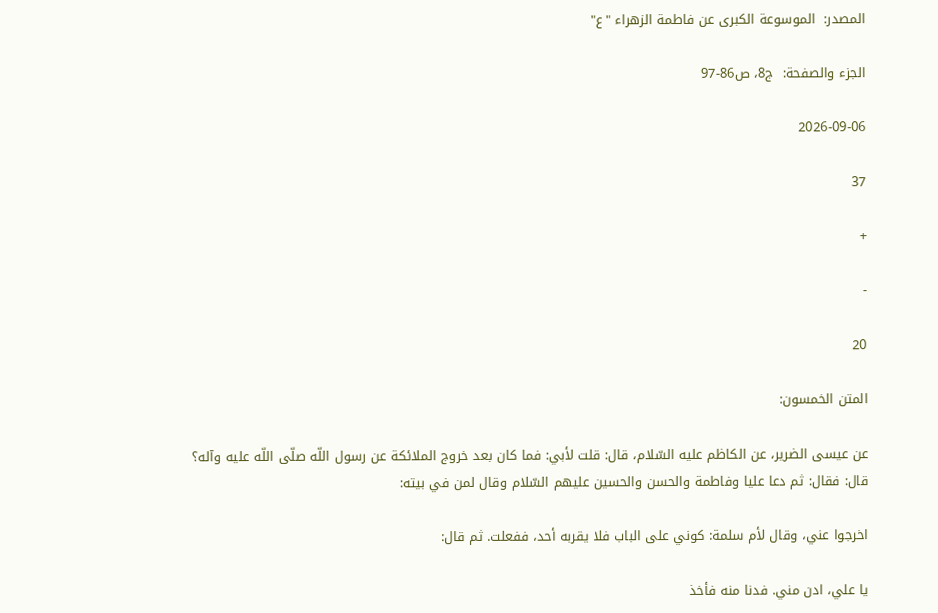المصدر:  الموسوعة الكبرى عن فاطمة الزهراء "ع"

الجزء والصفحة:  ج8، ص86-97

2026-09-06

37

+

-

20

المتن الخمسون:

عن عيسى الضرير، عن الكاظم عليه السّلام، قال: قلت لأبي: فما كان بعد خروج الملائكة عن رسول اللّه صلّى اللّه عليه وآله؟ قال: فقال: ثم دعا عليا وفاطمة والحسن والحسين عليهم السّلام وقال لمن في بيته:

اخرجوا عني، وقال لأم سلمة: كوني على الباب فلا يقربه أحد، ففعلت. ثم قال:

يا علي، ادن مني. فدنا منه فأخذ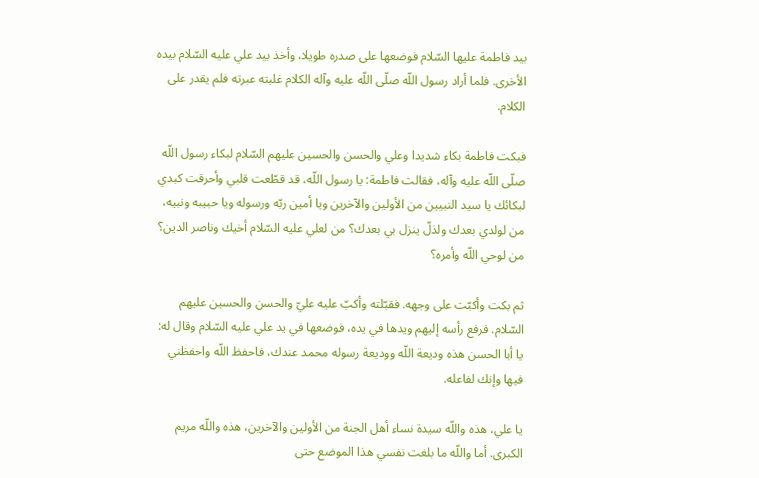بيد فاطمة عليها السّلام فوضعها على صدره طويلا، وأخذ بيد علي عليه السّلام بيده الأخرى. فلما أراد رسول اللّه صلّى اللّه عليه وآله الكلام غلبته عبرته فلم يقدر على الكلام.

فبكت فاطمة بكاء شديدا وعلي والحسن والحسين عليهم السّلام لبكاء رسول اللّه صلّى اللّه عليه وآله، فقالت فاطمة: يا رسول اللّه، قد قطّعت قلبي وأحرقت كبدي لبكائك يا سيد النبيين من الأولين والآخرين ويا أمين ربّه ورسوله ويا حبيبه ونبيه، من لولدي بعدك ولذلّ ينزل بي بعدك؟ من لعلي عليه السّلام أخيك وناصر الدين؟ من لوحي اللّه وأمره؟

ثم بكت وأكبّت على وجهه. فقبّلته وأكبّ عليه عليّ والحسن والحسين عليهم السّلام. فرفع رأسه إليهم ويدها في يده، فوضعها في يد علي عليه السّلام وقال له: يا أبا الحسن هذه وديعة اللّه ووديعة رسوله محمد عندك، فاحفظ اللّه واحفظني فيها وإنك لفاعله.

يا علي، هذه واللّه سيدة نساء أهل الجنة من الأولين والآخرين، هذه واللّه مريم الكبرى. أما واللّه ما بلغت نفسي هذا الموضع حتى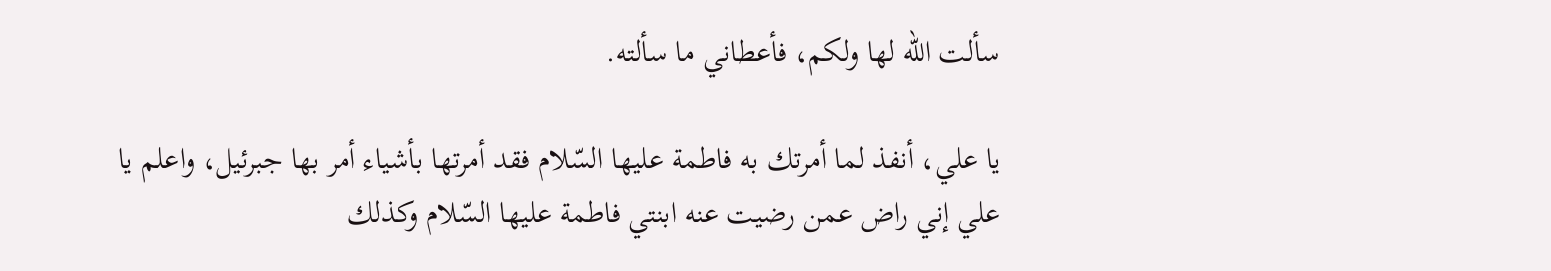سألت اللّه لها ولكم، فأعطاني ما سألته.

يا علي، أنفذ لما أمرتك به فاطمة عليها السّلام فقد أمرتها بأشياء أمر بها جبرئيل، واعلم يا علي إني راض عمن رضيت عنه ابنتي فاطمة عليها السّلام وكذلك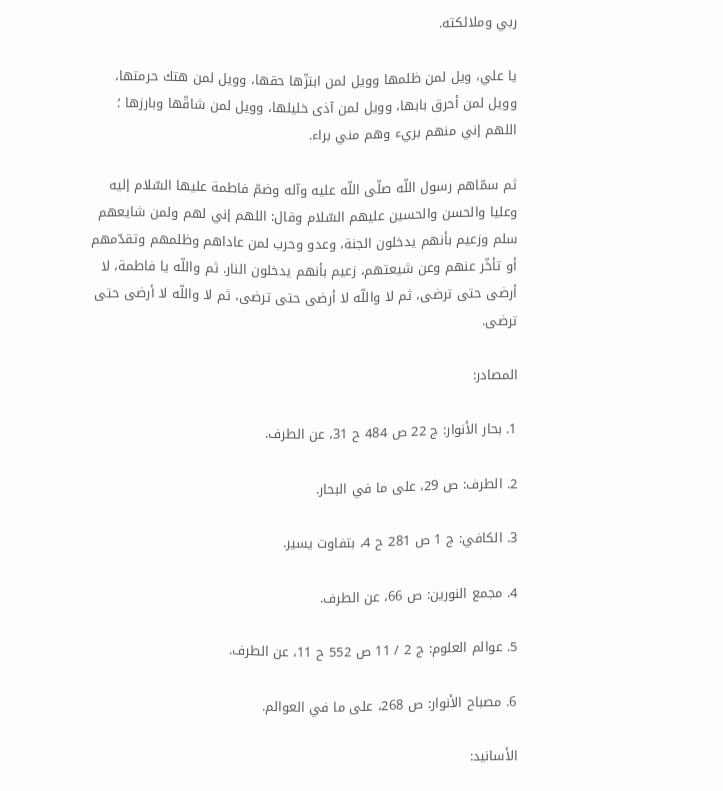ربي وملائكته.

يا علي، ويل لمن ظلمها وويل لمن ابتزّها حقها، وويل لمن هتك حرمتها، وويل لمن أحرق بابها، وويل لمن آذى خليلها، وويل لمن شاقّها وبارزها ؛ اللهم إني منهم بريء وهم مني براء.

ثم سمّاهم رسول اللّه صلّى اللّه عليه وآله وضمّ فاطمة عليها السّلام إليه وعليا والحسن والحسين عليهم السّلام وقال: اللهم إني لهم ولمن شايعهم سلم وزعيم بأنهم يدخلون الجنة، وعدو وحرب لمن عاداهم وظلمهم وتقدّمهم أو تأخّر عنهم وعن شيعتهم، زعيم بأنهم يدخلون النار. ثم واللّه يا فاطمة، لا أرضى حتى ترضى، ثم لا واللّه لا أرضى حتى ترضى، ثم لا واللّه لا أرضى حتى ترضى.

المصادر:

1. بحار الأنوار: ج 22 ص 484 ح 31، عن الطرف.

2. الطرف: ص 29، على ما في البحار.

3. الكافي: ج 1 ص 281 ح 4، بتفاوت يسير.

4. مجمع النورين: ص 66، عن الطرف.

5. عوالم العلوم: ج 2 / 11 ص 552 ح 11، عن الطرف.

6. مصباح الأنوار: ص 268، على ما في العوالم.

الأسانيد: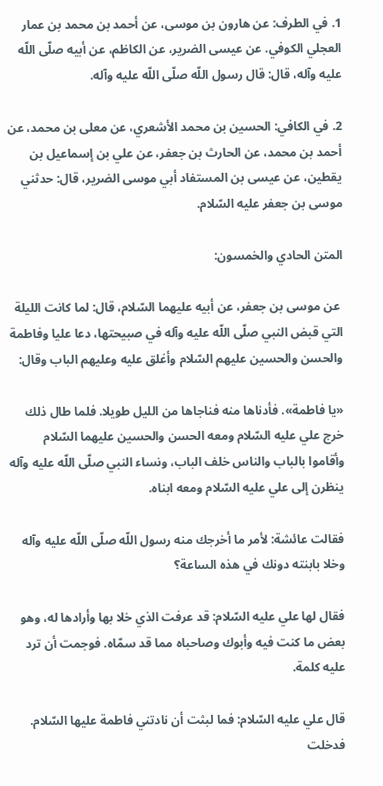1. في الطرف: عن هارون بن موسى، عن أحمد بن محمد بن عمار العجلي الكوفي. عن عيسى الضرير، عن الكاظم، عن أبيه صلّى اللّه عليه وآله، قال: قال رسول اللّه صلّى اللّه عليه وآله.

2. في الكافي: الحسين بن محمد الأشعري، عن معلى بن محمد، عن أحمد بن محمد، عن الحارث بن جعفر، عن علي بن إسماعيل بن يقطين، عن عيسى بن المستفاد أبي موسى الضرير، قال: حدثني موسى بن جعفر عليه السّلام.

المتن الحادي والخمسون:

 عن موسى بن جعفر، عن أبيه عليهما السّلام، قال: لما كانت الليلة التي قبض النبي صلّى اللّه عليه وآله في صبيحتها، دعا عليا وفاطمة والحسن والحسين عليهم السّلام وأغلق عليه وعليهم الباب وقال:

«يا فاطمة». فأدناها منه فناجاها من الليل طويلا. فلما طال ذلك خرج علي عليه السّلام ومعه الحسن والحسين عليهما السّلام وأقاموا بالباب والناس خلف الباب، ونساء النبي صلّى اللّه عليه وآله ينظرن إلى علي عليه السّلام ومعه ابناه.

فقالت عائشة: لأمر ما أخرجك منه رسول اللّه صلّى اللّه عليه وآله وخلا بابنته دونك في هذه الساعة؟

فقال لها علي عليه السّلام: قد عرفت الذي خلا بها وأرادها له، وهو بعض ما كنت فيه وأبوك وصاحباه مما قد سمّاه. فوجمت أن ترد عليه كلمة.

قال علي عليه السّلام: فما لبثت أن نادتني فاطمة عليها السّلام. فدخلت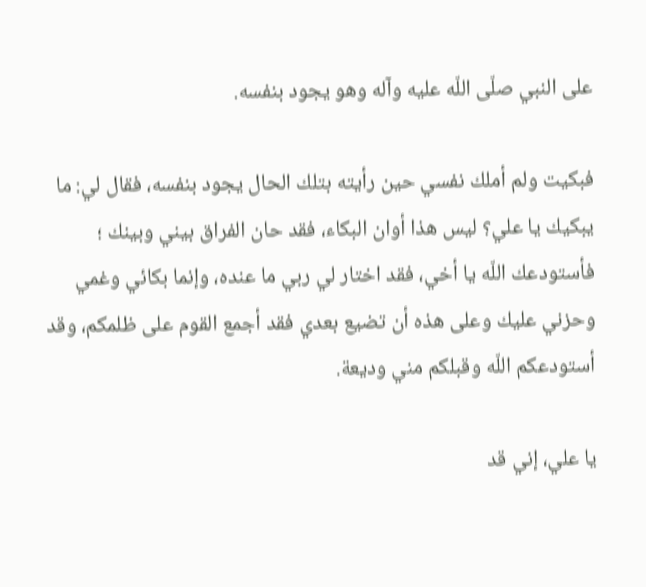على النبي صلّى اللّه عليه وآله وهو يجود بنفسه.

فبكيت ولم أملك نفسي حين رأيته بتلك الحال يجود بنفسه، فقال لي: ما يبكيك يا علي؟ ليس هذا أوان البكاء، فقد حان الفراق بيني وبينك ؛ فأستودعك اللّه يا أخي، فقد اختار لي ربي ما عنده، وإنما بكائي وغمي وحزني عليك وعلى هذه أن تضيع بعدي فقد أجمع القوم على ظلمكم، وقد أستودعكم اللّه وقبلكم مني وديعة.

يا علي، إني قد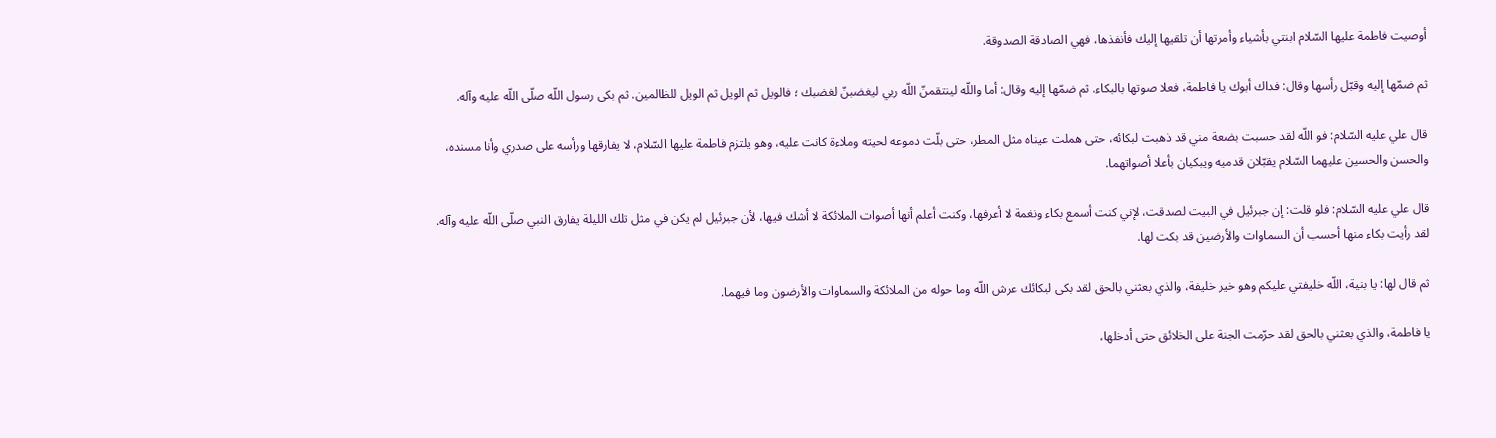أوصيت فاطمة عليها السّلام ابنتي بأشياء وأمرتها أن تلقيها إليك فأنفذها، فهي الصادقة الصدوقة.

ثم ضمّها إليه وقبّل رأسها وقال: فداك أبوك يا فاطمة، فعلا صوتها بالبكاء. ثم ضمّها إليه وقال: أما واللّه لينتقمنّ اللّه ربي ليغضبنّ لغضبك ؛ فالويل ثم الويل ثم الويل للظالمين. ثم بكى رسول اللّه صلّى اللّه عليه وآله.

قال علي عليه السّلام: فو اللّه لقد حسبت بضعة مني قد ذهبت لبكائه، حتى هملت عيناه مثل المطر، حتى بلّت دموعه لحيته وملاءة كانت عليه، وهو يلتزم فاطمة عليها السّلام، لا يفارقها ورأسه على صدري وأنا مسنده، والحسن والحسين عليهما السّلام يقبّلان قدميه ويبكيان بأعلا أصواتهما.

قال علي عليه السّلام: فلو قلت: إن جبرئيل في البيت لصدقت، لإني كنت أسمع بكاء ونغمة لا أعرفها، وكنت أعلم أنها أصوات الملائكة لا أشك فيها، لأن جبرئيل لم يكن في مثل تلك الليلة يفارق النبي صلّى اللّه عليه وآله. لقد رأيت بكاء منها أحسب أن السماوات والأرضين قد بكت لها.

ثم قال لها: يا بنية، اللّه خليفتي عليكم وهو خير خليفة، والذي بعثني بالحق لقد بكى لبكائك عرش اللّه وما حوله من الملائكة والسماوات والأرضون وما فيهما.

يا فاطمة، والذي بعثني بالحق لقد حرّمت الجنة على الخلائق حتى أدخلها،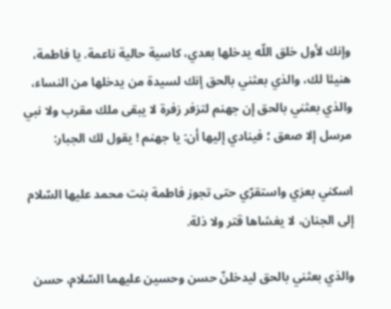وإنك لأول خلق اللّه يدخلها بعدي، كاسية حالية ناعمة. يا فاطمة، هنيئا لك، والذي بعثني بالحق إنك لسيدة من يدخلها من النساء، والذي بعثني بالحق إن جهنم لتزفر زفرة لا يبقى ملك مقرب ولا نبي مرسل إلا صعق ؛ فينادي إليها أن: يا جهنم ! يقول لك الجبار:

اسكني بعزي واستقرّي حتى تجوز فاطمة بنت محمد عليها السّلام إلى الجنان، لا يغشاها قتر ولا ذلة.

والذي بعثني بالحق ليدخلنّ حسن وحسين عليهما السّلام، حسن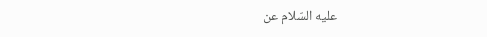عليه السّلام عن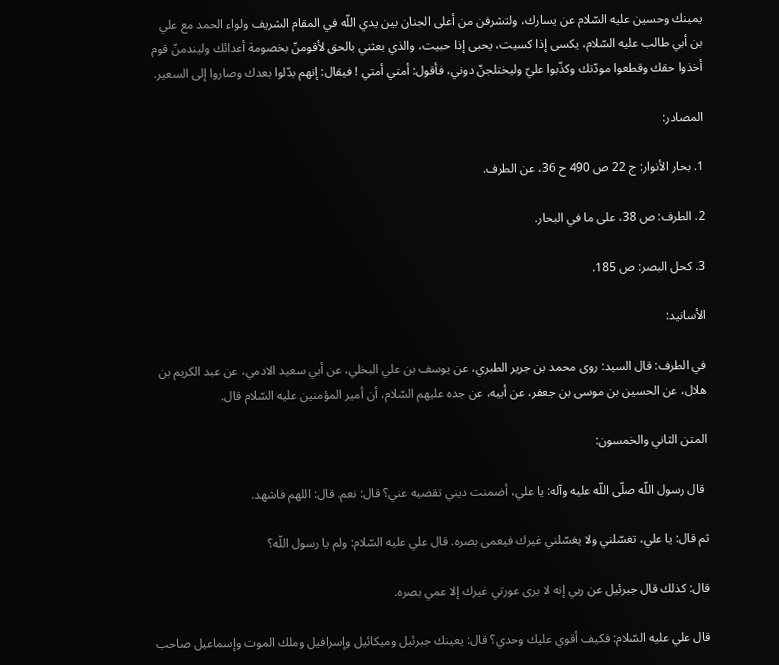يمينك وحسين عليه السّلام عن يسارك، ولتشرفن من أعلى الجنان بين يدي اللّه في المقام الشريف ولواء الحمد مع علي بن أبي طالب عليه السّلام، يكسى إذا كسيت، يحبى إذا حبيت، والذي بعثني بالحق لأقومنّ بخصومة أعدائك وليندمنّ قوم أخذوا حقك وقطعوا مودّتك وكذّبوا عليّ وليختلجنّ دوني، فأقول: أمتي أمتي ! فيقال: إنهم بدّلوا بعدك وصاروا إلى السعير.

المصادر:

1. بحار الأنوار: ج 22 ص 490 ح 36، عن الطرف.

2. الطرف: ص 38، على ما في البحار.

3. كحل البصر: ص 185.

الأسانيد:

في الطرف: قال السيد: روى محمد بن جرير الطبري، عن يوسف بن علي البخلي، عن أبي سعيد الادمي، عن عبد الكريم بن هلال، عن الحسين بن موسى بن جعفر، عن أبيه، عن جده عليهم السّلام، أن أمير المؤمنين عليه السّلام قال.

المتن الثاني والخمسون:

 قال رسول اللّه صلّى اللّه عليه وآله: يا علي، أضمنت ديني تقضيه عني؟ قال: نعم. قال: اللهم فاشهد.

ثم قال: يا علي، تغسّلني ولا يغسّلني غيرك فيعمى بصره. قال علي عليه السّلام: ولم يا رسول اللّه؟

قال: كذلك قال جبرئيل عن ربي إنه لا يرى عورتي غيرك إلا عمي بصره.

قال علي عليه السّلام: فكيف أقوي عليك وحدي؟ قال: يعينك جبرئيل وميكائيل وإسرافيل وملك الموت وإسماعيل صاحب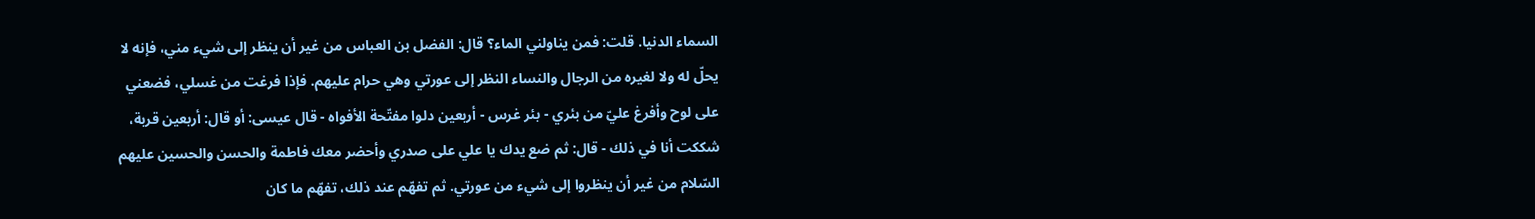السماء الدنيا. قلت: فمن يناولني الماء؟ قال: الفضل بن العباس من غير أن ينظر إلى شيء مني، فإنه لا يحلّ له ولا لغيره من الرجال والنساء النظر إلى عورتي وهي حرام عليهم. فإذا فرغت من غسلي، فضعني على لوح وأفرغ عليّ من بئري - بئر غرس - أربعين دلوا مفتّحة الأفواه - قال عيسى: أو قال: أربعين قربة، شككت أنا في ذلك - قال: ثم ضع يدك يا علي على صدري وأحضر معك فاطمة والحسن والحسين عليهم السّلام من غير أن ينظروا إلى شيء من عورتي. ثم تفهّم عند ذلك، تفهّم ما كان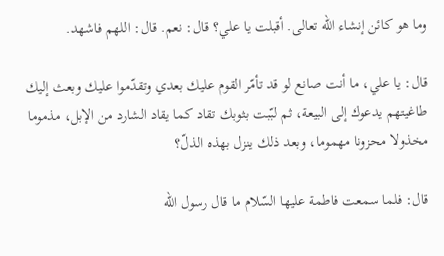وما هو كائن إنشاء اللّه تعالى. أقبلت يا علي؟ قال: نعم. قال: اللهم فاشهد.

قال: يا علي، ما أنت صانع لو قد تأمّر القوم عليك بعدي وتقدّموا عليك وبعث إليك طاغيتهم يدعوك إلى البيعة، ثم لبّبت بثوبك تقاد كما يقاد الشارد من الإبل، مذموما مخذولا محزونا مهموما، وبعد ذلك ينزل بهذه الذلّ؟

قال: فلما سمعت فاطمة عليها السّلام ما قال رسول اللّه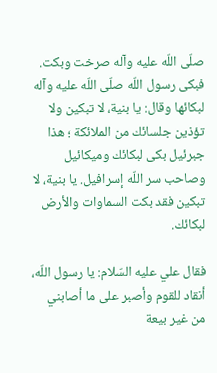صلّى اللّه عليه وآله صرخت وبكت. فبكى رسول اللّه صلّى اللّه عليه وآله لبكائها وقال: يا بنية، لا تبكين ولا تؤذين جلسائك من الملائكة ؛ هذا جبرئيل بكى لبكائك وميكائيل وصاحب سر اللّه إسرافيل. يا بنية، لا تبكين فقد بكت السماوات والأرض لبكائك.

فقال علي عليه السّلام: يا رسول اللّه، أنقاد للقوم وأصبر على ما أصابني من غير بيعة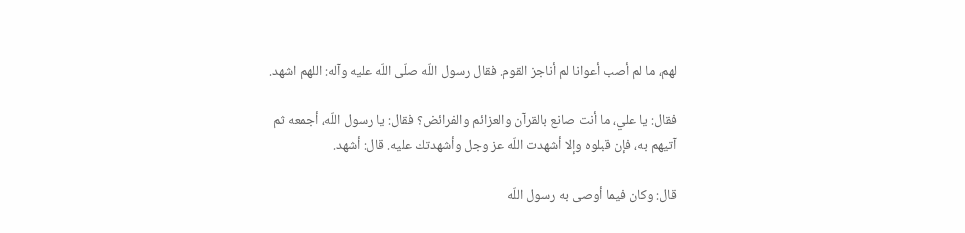لهم، ما لم أصب أعوانا لم أناجز القوم. فقال رسول اللّه صلّى اللّه عليه وآله: اللهم اشهد.

فقال: يا علي، ما أنت صانع بالقرآن والعزائم والفرائض؟ فقال: يا رسول اللّه، أجمعه ثم آتيهم به، فإن قبلوه وإلا أشهدت اللّه عز وجل وأشهدتك عليه. قال: أشهد.

قال: وكان فيما أوصى به رسول اللّه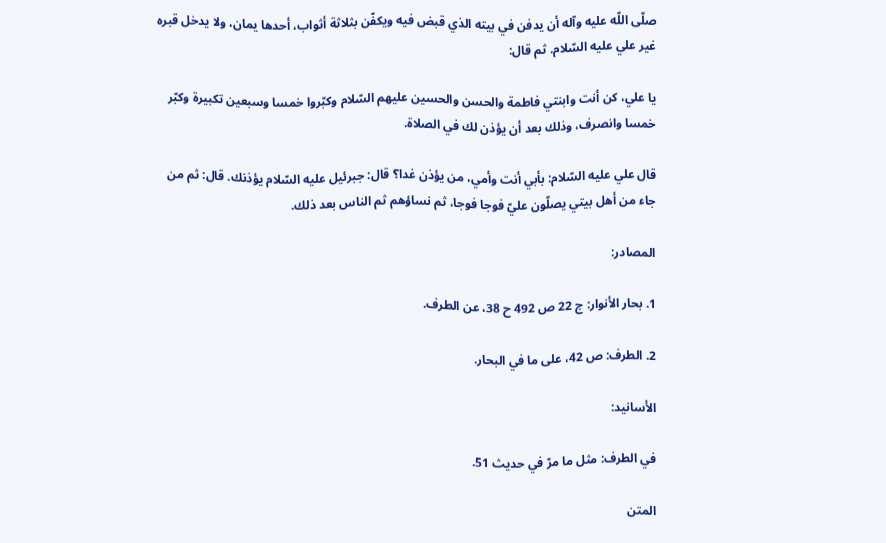صلّى اللّه عليه وآله أن يدفن في بيته الذي قبض فيه ويكفّن بثلاثة أثواب، أحدها يمان، ولا يدخل قبره غير علي عليه السّلام. ثم قال:

يا علي، كن أنت وابنتي فاطمة والحسن والحسين عليهم السّلام وكبّروا خمسا وسبعين تكبيرة وكبّر خمسا وانصرف، وذلك بعد أن يؤذن لك في الصلاة.

قال علي عليه السّلام: بأبي أنت وأمي، من يؤذن غدا؟ قال: جبرئيل عليه السّلام يؤذنك. قال: ثم من جاء من أهل بيتي يصلّون عليّ فوجا فوجا، ثم نساؤهم ثم الناس بعد ذلك.

المصادر:

1. بحار الأنوار: ج 22 ص 492 ح 38، عن الطرف.

2. الطرف: ص 42، على ما في البحار.

الأسانيد:

في الطرف: مثل ما مرّ في حديث 51.

المتن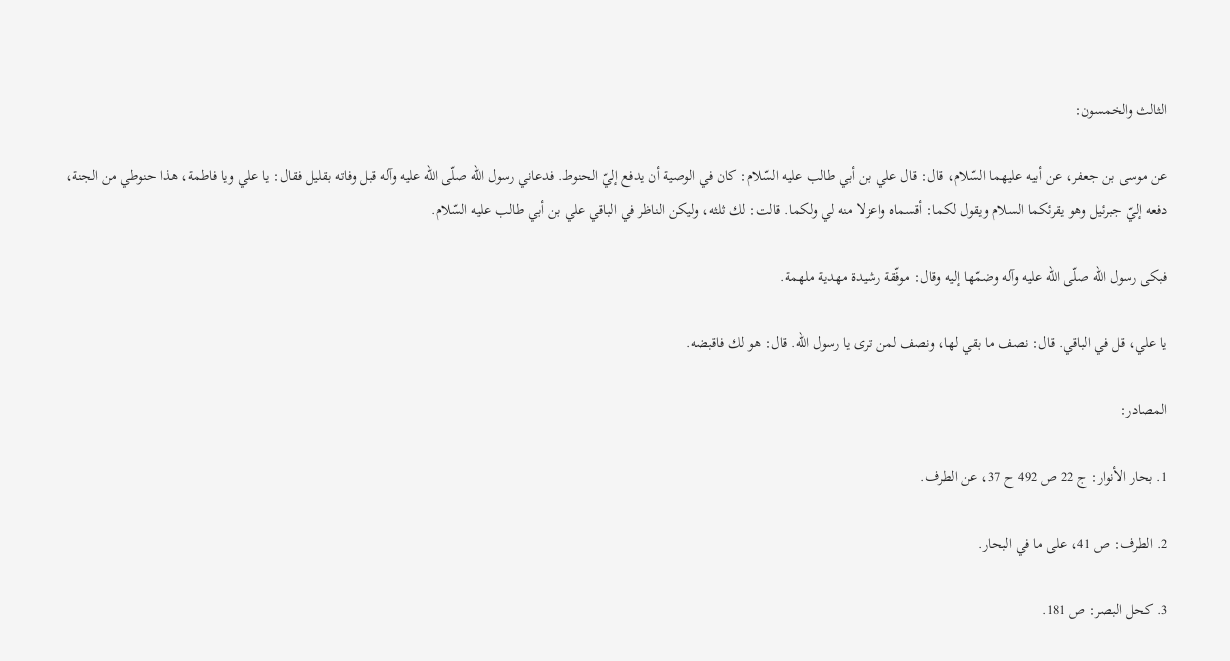الثالث والخمسون:

عن موسى بن جعفر، عن أبيه عليهما السّلام، قال: قال علي بن أبي طالب عليه السّلام: كان في الوصية أن يدفع إليّ الحنوط. فدعاني رسول اللّه صلّى اللّه عليه وآله قبل وفاته بقليل فقال: يا علي ويا فاطمة، هذا حنوطي من الجنة، دفعه إليّ جبرئيل وهو يقرئكما السلام ويقول لكما: أقسماه واعزلا منه لي ولكما. قالت: لك ثلثه، وليكن الناظر في الباقي علي بن أبي طالب عليه السّلام.

فبكى رسول اللّه صلّى اللّه عليه وآله وضمّها إليه وقال: موفّقة رشيدة مهدية ملهمة.

يا علي، قل في الباقي. قال: نصف ما بقي لها، ونصف لمن ترى يا رسول اللّه. قال: هو لك فاقبضه.

المصادر:

1. بحار الأنوار: ج 22 ص 492 ح 37، عن الطرف.

2. الطرف: ص 41، على ما في البحار.

3. كحل البصر: ص 181.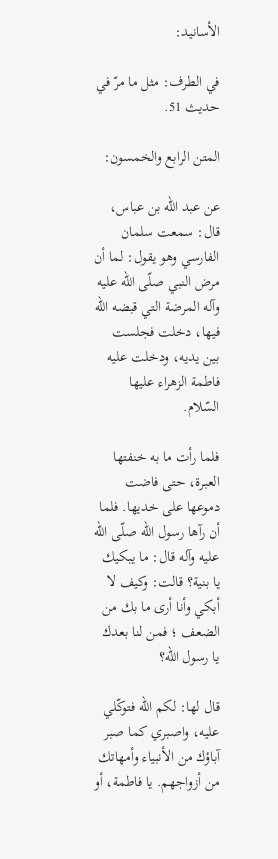الأسانيد:

في الطرف: مثل ما مرّ في حديث 51.

المتن الرابع والخمسون:

عن عبد اللّه بن عباس، قال: سمعت سلمان الفارسي وهو يقول: لما أن مرض النبي صلّى اللّه عليه وآله المرضة التي قبضه اللّه فيها، دخلت فجلست بين يديه، ودخلت عليه فاطمة الزهراء عليها السّلام.

فلما رأت ما به خنفتها العبرة، حتى فاضت دموعها على خديها. فلما أن رآها رسول اللّه صلّى اللّه عليه وآله قال: ما يبكيك يا بنية؟ قالت: وكيف لا أبكي وأنا أرى ما بك من الضعف ؛ فمن لنا بعدك يا رسول اللّه؟

قال لها: لكم اللّه فتوكّلي عليه، واصبري كما صبر آباؤك من الأنبياء وأمهاتك من أزواجهم. يا فاطمة، أو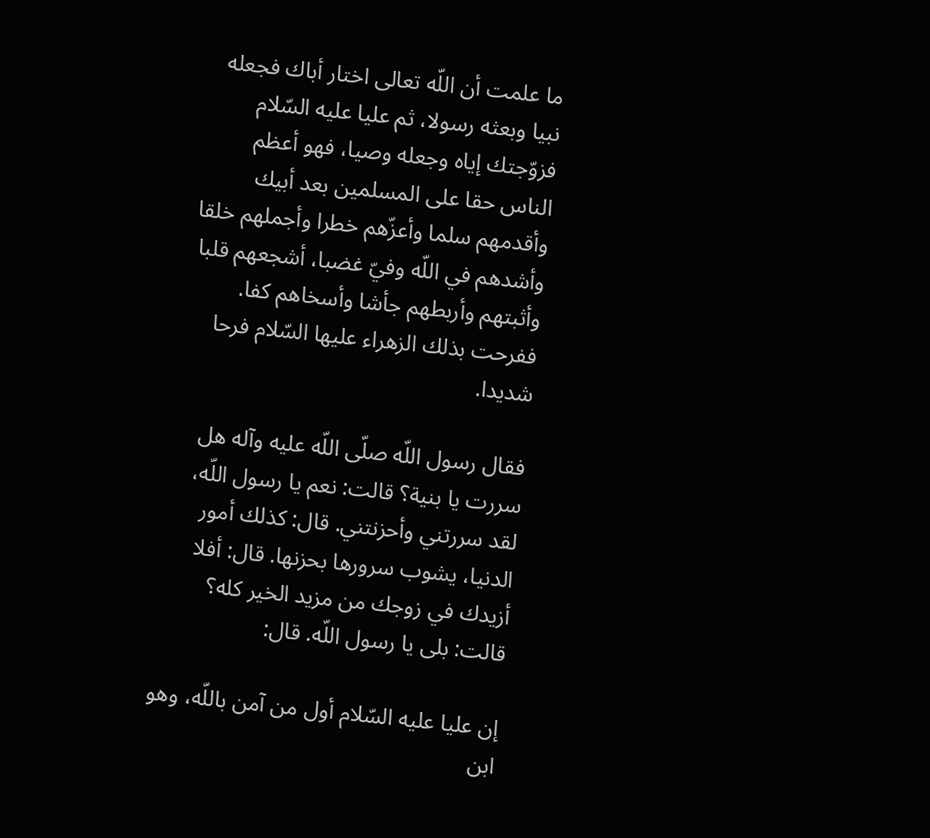ما علمت أن اللّه تعالى اختار أباك فجعله نبيا وبعثه رسولا، ثم عليا عليه السّلام فزوّجتك إياه وجعله وصيا، فهو أعظم الناس حقا على المسلمين بعد أبيك وأقدمهم سلما وأعزّهم خطرا وأجملهم خلقا وأشدهم في اللّه وفيّ غضبا، أشجعهم قلبا وأثبتهم وأربطهم جأشا وأسخاهم كفا. ففرحت بذلك الزهراء عليها السّلام فرحا شديدا.

فقال رسول اللّه صلّى اللّه عليه وآله هل سررت يا بنية؟ قالت: نعم يا رسول اللّه، لقد سررتني وأحزنتني. قال: كذلك أمور الدنيا، يشوب سرورها بحزنها. قال: أفلا أزيدك في زوجك من مزيد الخير كله؟ قالت: بلى يا رسول اللّه. قال:

إن عليا عليه السّلام أول من آمن باللّه، وهو ابن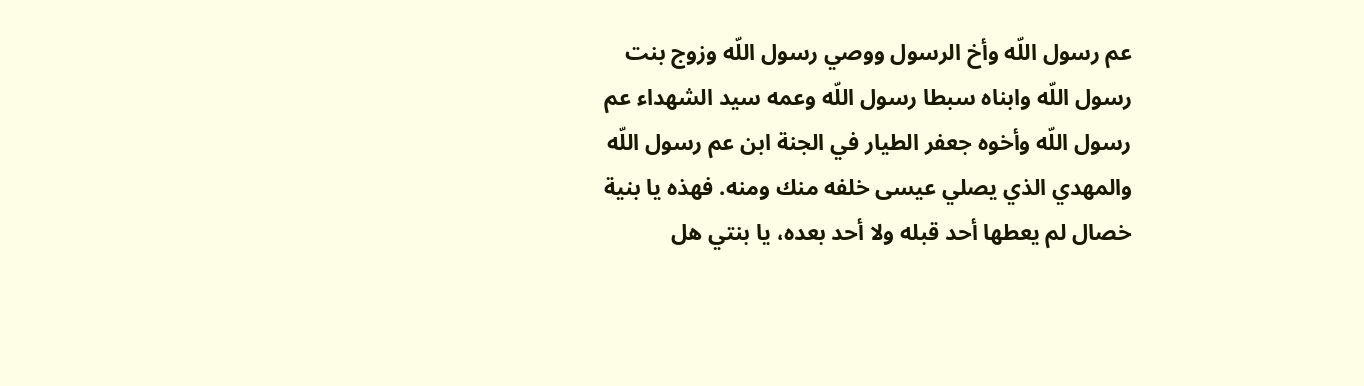عم رسول اللّه وأخ الرسول ووصي رسول اللّه وزوج بنت رسول اللّه وابناه سبطا رسول اللّه وعمه سيد الشهداء عم رسول اللّه وأخوه جعفر الطيار في الجنة ابن عم رسول اللّه والمهدي الذي يصلي عيسى خلفه منك ومنه. فهذه يا بنية خصال لم يعطها أحد قبله ولا أحد بعده، يا بنتي هل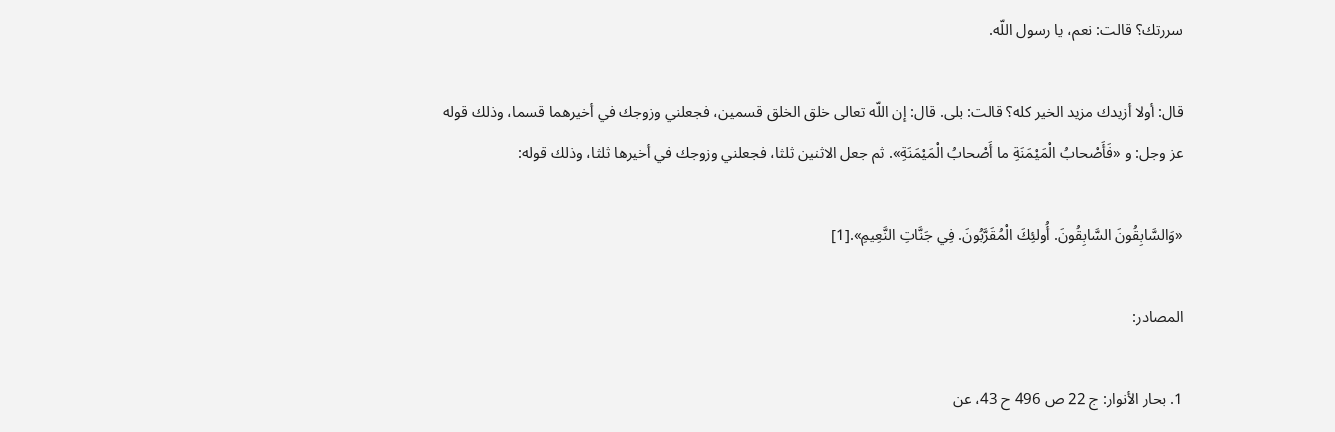سررتك؟ قالت: نعم، يا رسول اللّه.

قال: أولا أزيدك مزيد الخير كله؟ قالت: بلى. قال: إن اللّه تعالى خلق الخلق قسمين، فجعلني وزوجك في أخيرهما قسما، وذلك قوله عز وجل: و «فَأَصْحابُ الْمَيْمَنَةِ ما أَصْحابُ الْمَيْمَنَةِ». ثم جعل الاثنين ثلثا، فجعلني وزوجك في أخيرها ثلثا، وذلك قوله:

«وَالسَّابِقُونَ السَّابِقُونَ. أُولئِكَ الْمُقَرَّبُونَ. فِي جَنَّاتِ النَّعِيمِ».[1]

المصادر:

1. بحار الأنوار: ج 22 ص 496 ح 43، عن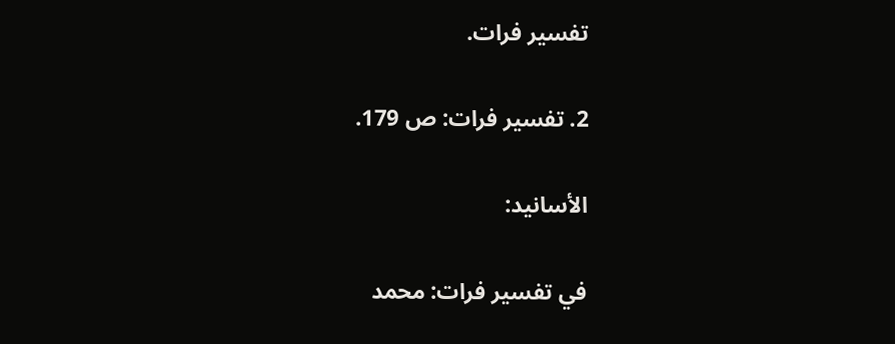تفسير فرات.

2. تفسير فرات: ص 179.

الأسانيد:

في تفسير فرات: محمد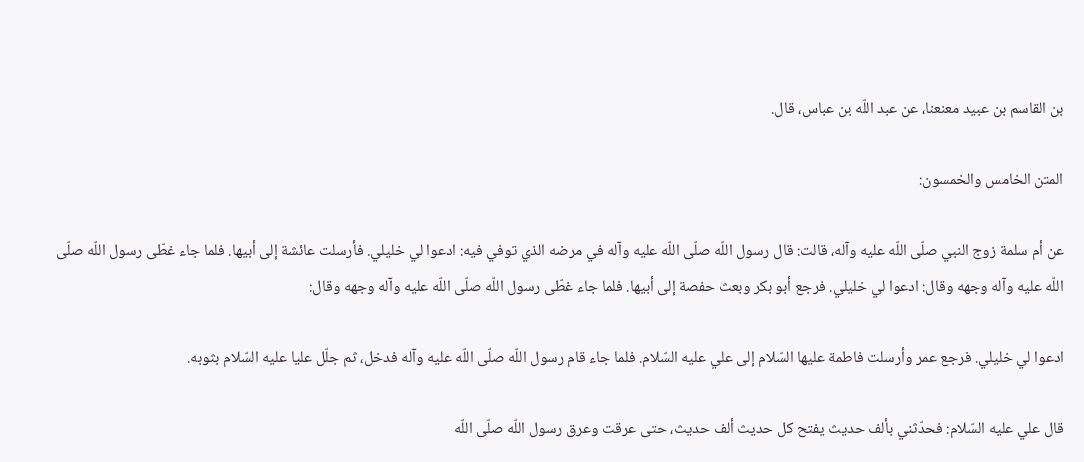بن القاسم بن عبيد معنعنا، عن عبد اللّه بن عباس، قال.

المتن الخامس والخمسون:

عن أم سلمة زوج النبي صلّى اللّه عليه وآله، قالت: قال رسول اللّه صلّى اللّه عليه وآله في مرضه الذي توفي فيه: ادعوا لي خليلي. فأرسلت عائشة إلى أبيها. فلما جاء غطّى رسول اللّه صلّى اللّه عليه وآله وجهه وقال: ادعوا لي خليلي. فرجع أبو بكر وبعث حفصة إلى أبيها. فلما جاء غطّى رسول اللّه صلّى اللّه عليه وآله وجهه وقال:

ادعوا لي خليلي. فرجع عمر وأرسلت فاطمة عليها السّلام إلى علي عليه السّلام. فلما جاء قام رسول اللّه صلّى اللّه عليه وآله فدخل، ثم جلّل عليا عليه السّلام بثوبه.

قال علي عليه السّلام: فحدّثني بألف حديث يفتح كل حديث ألف حديث، حتى عرقت وعرق رسول اللّه صلّى اللّه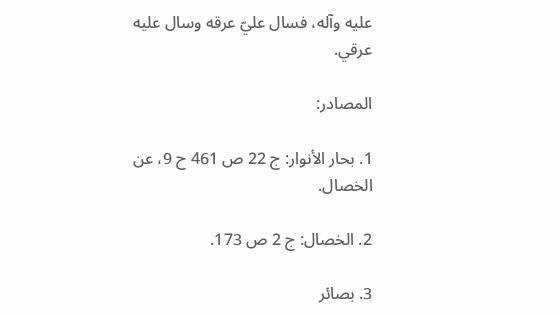عليه وآله، فسال عليّ عرقه وسال عليه عرقي.

المصادر:

1. بحار الأنوار: ج 22 ص 461 ح 9، عن الخصال.

2. الخصال: ج 2 ص 173.

3. بصائر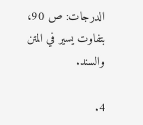الدرجات: ص 90، بتفاوت يسير في المتن والسند.

4.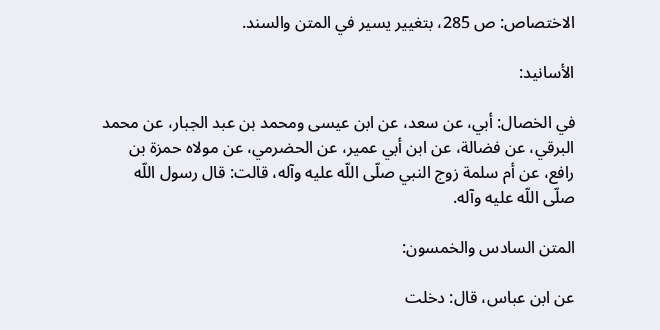الاختصاص: ص 285، بتغيير يسير في المتن والسند.

الأسانيد:

في الخصال: أبي، عن سعد، عن ابن عيسى ومحمد بن عبد الجبار، عن محمد البرقي، عن فضالة، عن ابن أبي عمير، عن الحضرمي، عن مولاه حمزة بن رافع، عن أم سلمة زوج النبي صلّى اللّه عليه وآله، قالت: قال رسول اللّه صلّى اللّه عليه وآله.

المتن السادس والخمسون:

عن ابن عباس، قال: دخلت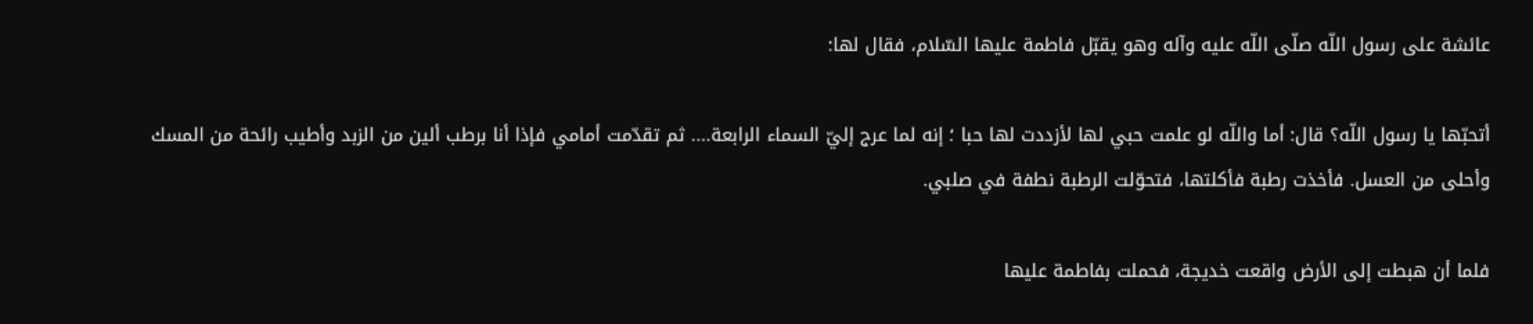عائشة على رسول اللّه صلّى اللّه عليه وآله وهو يقبّل فاطمة عليها السّلام، فقال لها:

أتحبّها يا رسول اللّه؟ قال: أما واللّه لو علمت حبي لها لأزددت لها حبا ؛ إنه لما عرج إليّ السماء الرابعة.... ثم تقدّمت أمامي فإذا أنا برطب ألين من الزبد وأطيب رائحة من المسك وأحلى من العسل. فأخذت رطبة فأكلتها، فتحوّلت الرطبة نطفة في صلبي.

فلما أن هبطت إلى الأرض واقعت خديجة، فحملت بفاطمة عليها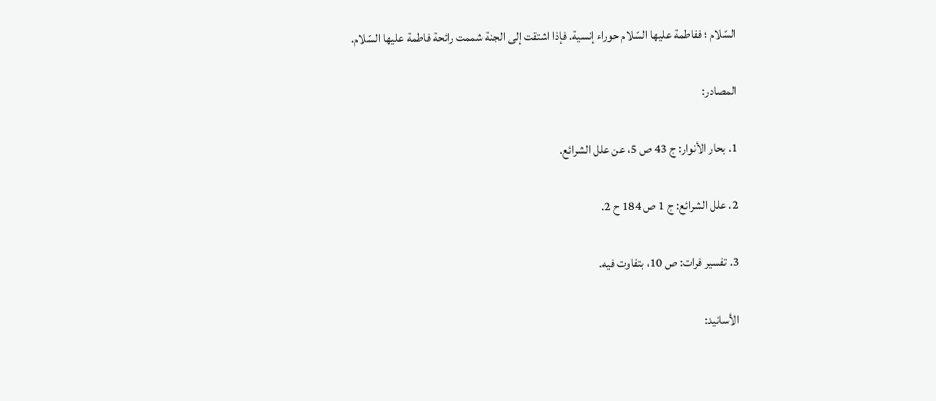السّلام ؛ ففاطمة عليها السّلام حوراء إنسية. فإذا اشتقت إلى الجنة شممت رائحة فاطمة عليها السّلام.

المصادر:

1. بحار الأنوار: ج 43 ص 5، عن علل الشرائع.

2. علل الشرائع: ج 1 ص 184 ح 2.

3. تفسير فرات: ص 10، بتفاوت فيه.

الأسانيد: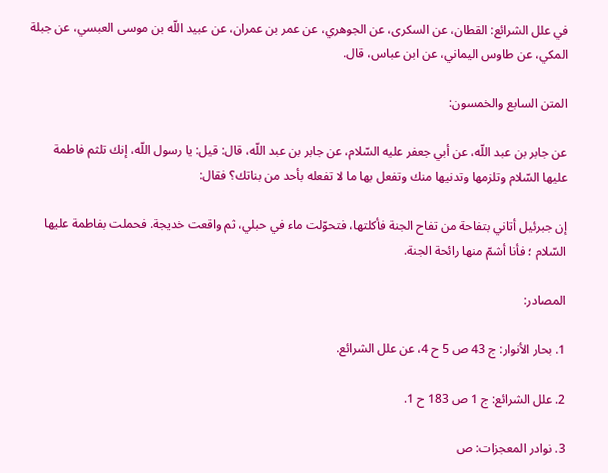في علل الشرائع: القطان، عن السكرى، عن الجوهري، عن عمر بن عمران، عن عبيد اللّه بن موسى العبسي، عن جبلة المكي، عن طاوس اليماني، عن ابن عباس، قال.

المتن السابع والخمسون:

عن جابر بن عبد اللّه، عن أبي جعفر عليه السّلام، عن جابر بن عبد اللّه، قال: قيل: يا رسول اللّه، إنك تلثم فاطمة عليها السّلام وتلزمها وتدنيها منك وتفعل بها ما لا تفعله بأحد من بناتك؟ فقال:

إن جبرئيل أتاني بتفاحة من تفاح الجنة فأكلتها، فتحوّلت ماء في حبلي، ثم واقعت خديجة. فحملت بفاطمة عليها السّلام ؛ فأنا أشمّ منها رائحة الجنة.

المصادر:

1. بحار الأنوار: ج 43 ص 5 ح 4، عن علل الشرائع.

2. علل الشرائع: ج 1 ص 183 ح 1.

3. نوادر المعجزات: ص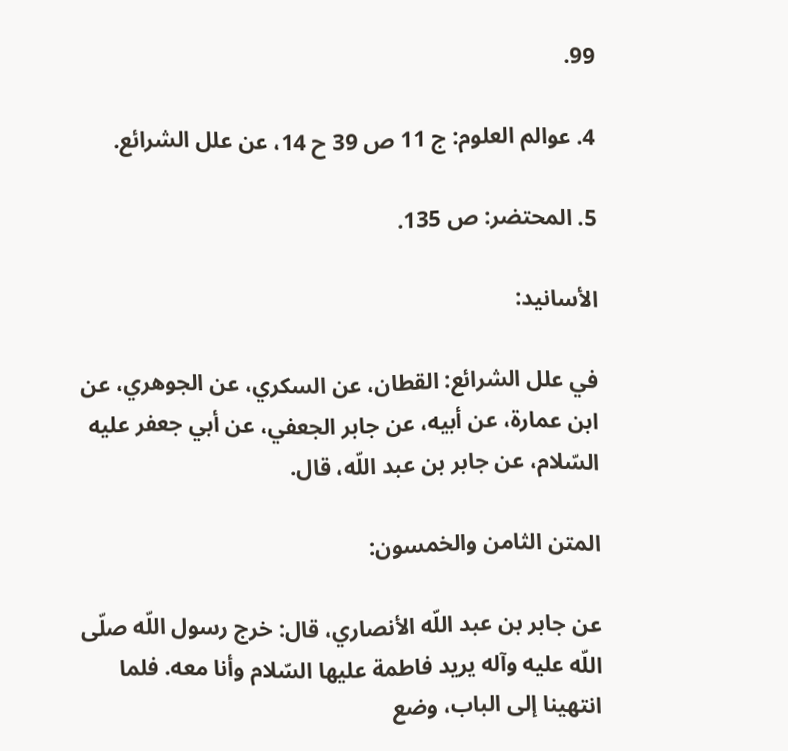99.

4. عوالم العلوم: ج 11 ص 39 ح 14، عن علل الشرائع.

5. المحتضر: ص 135.

الأسانيد:

في علل الشرائع: القطان، عن السكري، عن الجوهري، عن ابن عمارة، عن أبيه، عن جابر الجعفي، عن أبي جعفر عليه السّلام، عن جابر بن عبد اللّه، قال.

المتن الثامن والخمسون:

عن جابر بن عبد اللّه الأنصاري، قال: خرج رسول اللّه صلّى اللّه عليه وآله يريد فاطمة عليها السّلام وأنا معه. فلما انتهينا إلى الباب، وضع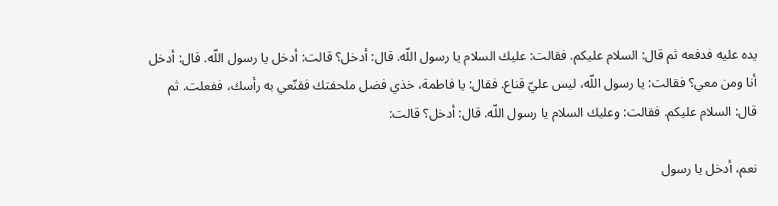يده عليه فدفعه ثم قال: السلام عليكم. فقالت: عليك السلام يا رسول اللّه. قال: أدخل؟ قالت: أدخل يا رسول اللّه. قال: أدخل أنا ومن معي؟ فقالت: يا رسول اللّه، ليس عليّ قناع. فقال: يا فاطمة، خذي فضل ملحفتك فقنّعي به رأسك، ففعلت. ثم قال: السلام عليكم. فقالت: وعليك السلام يا رسول اللّه. قال: أدخل؟ قالت:

نعم، أدخل يا رسول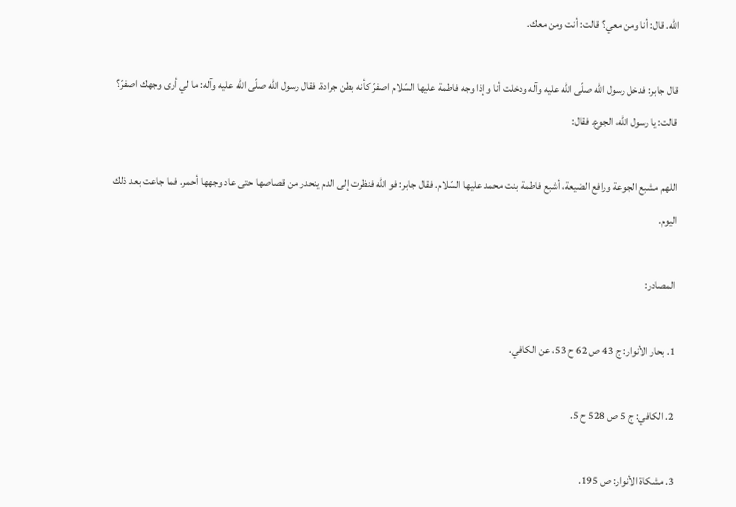اللّه. قال: أنا ومن معي؟ قالت: أنت ومن معك.

قال جابر: فدخل رسول اللّه صلّى اللّه عليه وآله ودخلت أنا وإذا وجه فاطمة عليها السّلام اصفرّ كأنه بطن جرادة. فقال رسول اللّه صلّى اللّه عليه وآله: ما لي أرى وجهك اصفرّ؟ قالت: يا رسول اللّه، الجوع. فقال:

اللهم مشبع الجوعة ورافع الضيعة، أشبع فاطمة بنت محمد عليها السّلام. فقال جابر: فو اللّه فنظرت إلى الدم ينحدر من قصاصها حتى عاد وجهها أحمر. فما جاعت بعد ذلك اليوم.

المصادر:

1. بحار الأنوار: ج 43 ص 62 ح 53، عن الكافي.

2. الكافي: ج 5 ص 528 ح 5.

3. مشكاة الأنوار: ص 195.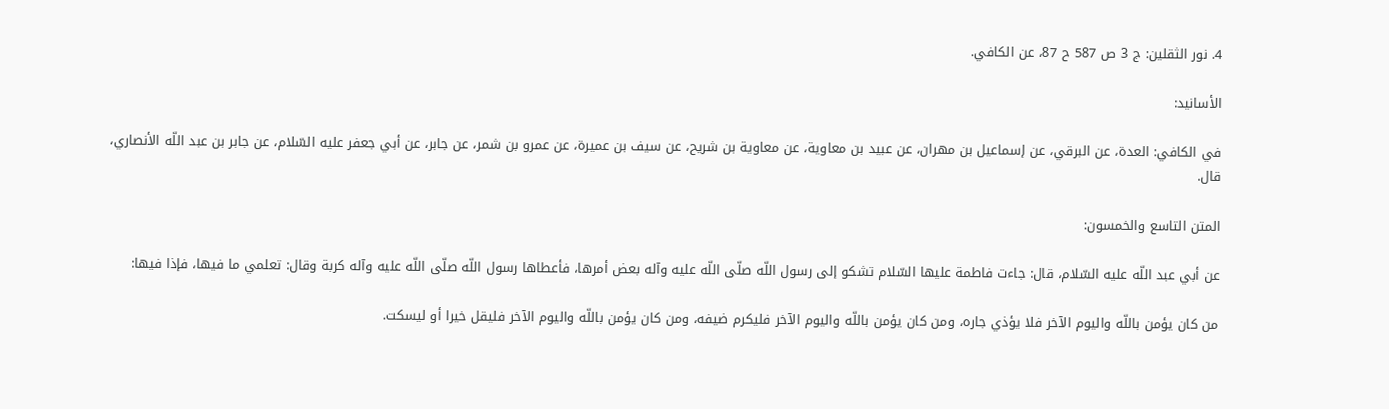4. نور الثقلين: ج 3 ص 587 ح 87، عن الكافي.

الأسانيد:

في الكافي: العدة، عن البرقي، عن إسماعيل بن مهران، عن عبيد بن معاوية، عن معاوية بن شريح، عن سيف بن عميرة، عن عمرو بن شمر، عن جابر، عن أبي جعفر عليه السّلام، عن جابر بن عبد اللّه الأنصاري، قال.

المتن التاسع والخمسون:

عن أبي عبد اللّه عليه السّلام، قال: جاءت فاطمة عليها السّلام تشكو إلى رسول اللّه صلّى اللّه عليه وآله بعض أمرها، فأعطاها رسول اللّه صلّى اللّه عليه وآله كربة وقال: تعلمي ما فيها، فإذا فيها:

من كان يؤمن باللّه واليوم الآخر فلا يؤذي جاره، ومن كان يؤمن باللّه واليوم الآخر فليكرم ضيفه، ومن كان يؤمن باللّه واليوم الآخر فليقل خيرا أو ليسكت.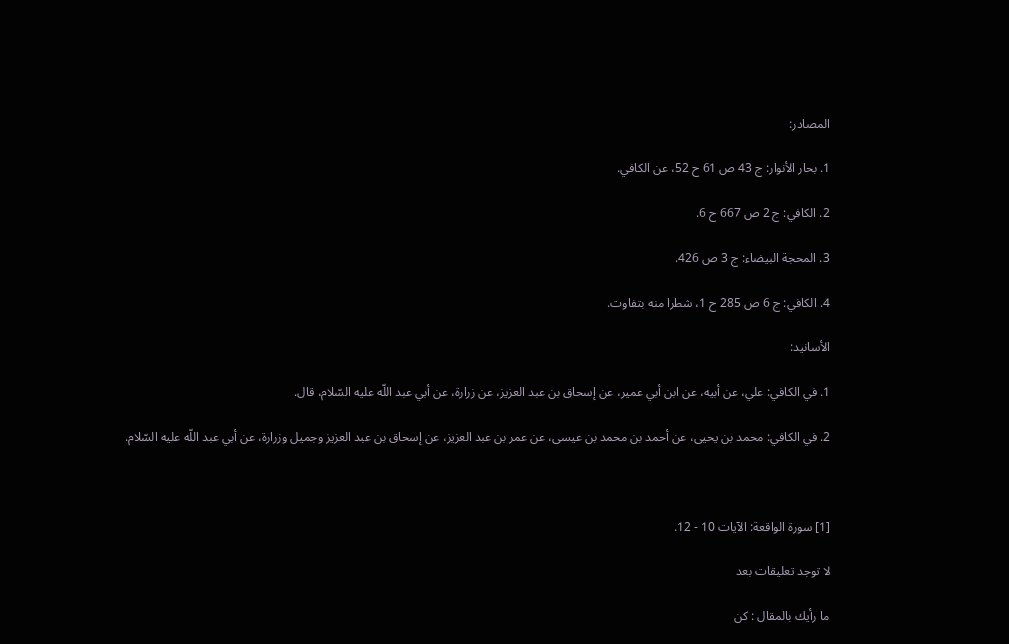المصادر:

1. بحار الأنوار: ج 43 ص 61 ح 52، عن الكافي.

2. الكافي: ج 2 ص 667 ح 6.

3. المحجة البيضاء: ج 3 ص 426.

4. الكافي: ج 6 ص 285 ح 1، شطرا منه بتفاوت.

الأسانيد:

1. في الكافي: علي، عن أبيه، عن ابن أبي عمير، عن إسحاق بن عبد العزيز، عن زرارة، عن أبي عبد اللّه عليه السّلام، قال.

2. في الكافي: محمد بن يحيى، عن أحمد بن محمد بن عيسى، عن عمر بن عبد العزيز، عن إسحاق بن عبد العزيز وجميل وزرارة، عن أبي عبد اللّه عليه السّلام.



[1] سورة الواقعة: الآيات 10 - 12.

لا توجد تعليقات بعد

ما رأيك بالمقال : كن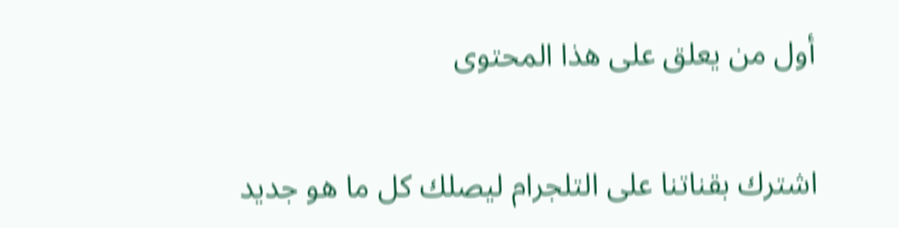أول من يعلق على هذا المحتوى

اشترك بقناتنا على التلجرام ليصلك كل ما هو جديد